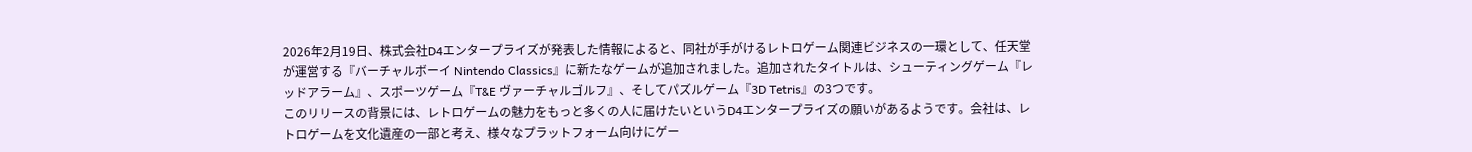2026年2月19日、株式会社D4エンタープライズが発表した情報によると、同社が手がけるレトロゲーム関連ビジネスの一環として、任天堂が運営する『バーチャルボーイ Nintendo Classics』に新たなゲームが追加されました。追加されたタイトルは、シューティングゲーム『レッドアラーム』、スポーツゲーム『T&E ヴァーチャルゴルフ』、そしてパズルゲーム『3D Tetris』の3つです。
このリリースの背景には、レトロゲームの魅力をもっと多くの人に届けたいというD4エンタープライズの願いがあるようです。会社は、レトロゲームを文化遺産の一部と考え、様々なプラットフォーム向けにゲー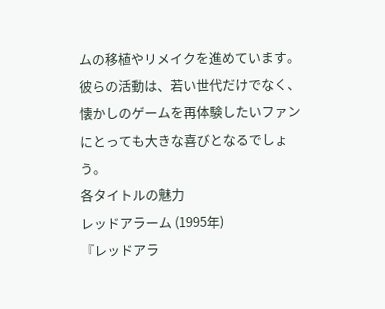ムの移植やリメイクを進めています。彼らの活動は、若い世代だけでなく、懐かしのゲームを再体験したいファンにとっても大きな喜びとなるでしょう。
各タイトルの魅力
レッドアラーム (1995年)
『レッドアラ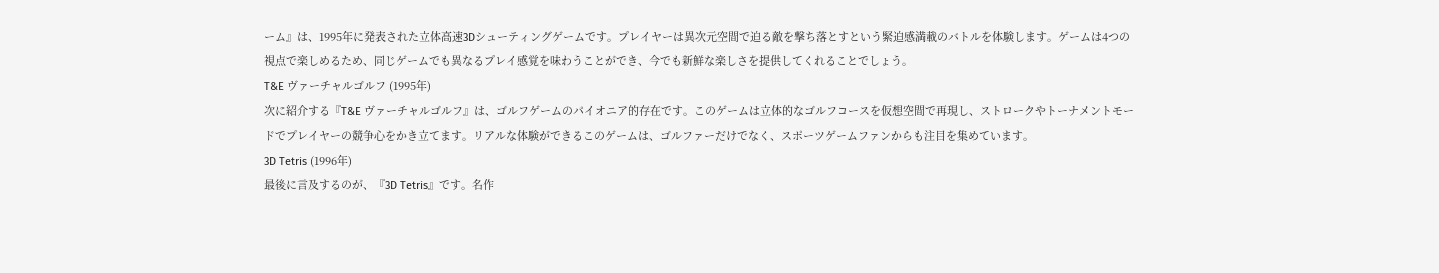ーム』は、1995年に発表された立体高速3Dシューティングゲームです。プレイヤーは異次元空間で迫る敵を撃ち落とすという緊迫感満載のバトルを体験します。ゲームは4つの視点で楽しめるため、同じゲームでも異なるプレイ感覚を味わうことができ、今でも新鮮な楽しさを提供してくれることでしょう。
T&E ヴァーチャルゴルフ (1995年)
次に紹介する『T&E ヴァーチャルゴルフ』は、ゴルフゲームのパイオニア的存在です。このゲームは立体的なゴルフコースを仮想空間で再現し、ストロークやトーナメントモードでプレイヤーの競争心をかき立てます。リアルな体験ができるこのゲームは、ゴルファーだけでなく、スポーツゲームファンからも注目を集めています。
3D Tetris (1996年)
最後に言及するのが、『3D Tetris』です。名作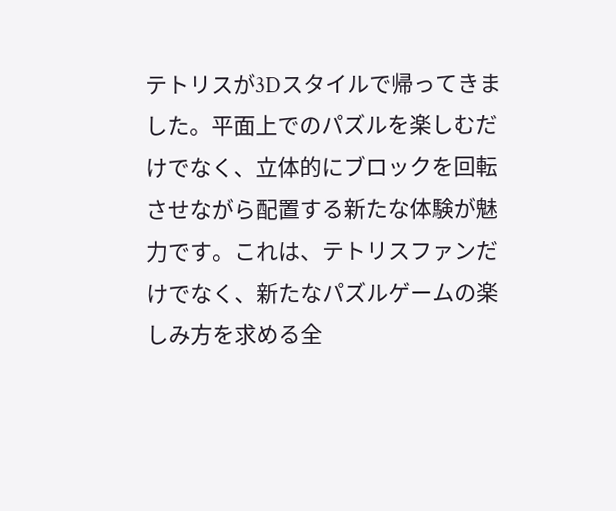テトリスが3Dスタイルで帰ってきました。平面上でのパズルを楽しむだけでなく、立体的にブロックを回転させながら配置する新たな体験が魅力です。これは、テトリスファンだけでなく、新たなパズルゲームの楽しみ方を求める全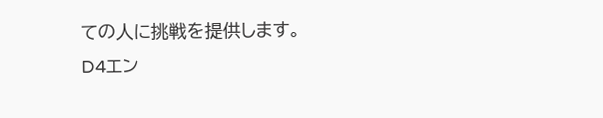ての人に挑戦を提供します。
D4エン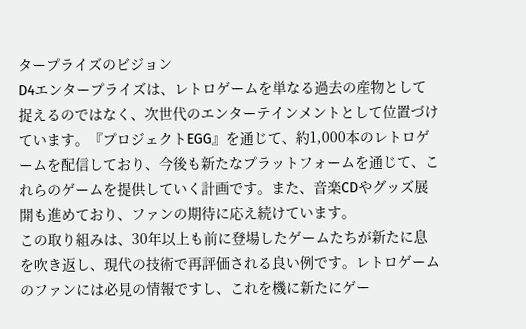タープライズのビジョン
D4エンタープライズは、レトロゲームを単なる過去の産物として捉えるのではなく、次世代のエンターテインメントとして位置づけています。『プロジェクトEGG』を通じて、約1,000本のレトロゲームを配信しており、今後も新たなプラットフォームを通じて、これらのゲームを提供していく計画です。また、音楽CDやグッズ展開も進めており、ファンの期待に応え続けています。
この取り組みは、30年以上も前に登場したゲームたちが新たに息を吹き返し、現代の技術で再評価される良い例です。レトロゲームのファンには必見の情報ですし、これを機に新たにゲー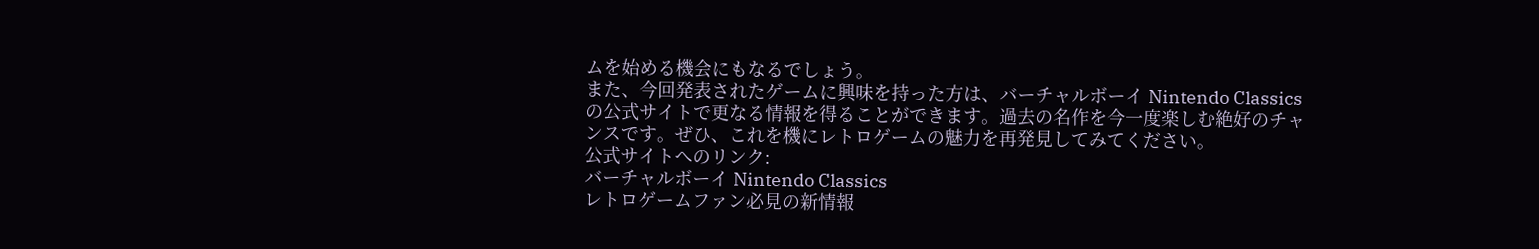ムを始める機会にもなるでしょう。
また、今回発表されたゲームに興味を持った方は、バーチャルボーイ Nintendo Classicsの公式サイトで更なる情報を得ることができます。過去の名作を今一度楽しむ絶好のチャンスです。ぜひ、これを機にレトロゲームの魅力を再発見してみてください。
公式サイトへのリンク:
バーチャルボーイ Nintendo Classics
レトロゲームファン必見の新情報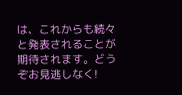は、これからも続々と発表されることが期待されます。どうぞお見逃しなく!